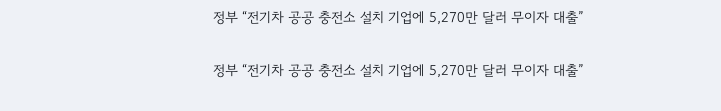정부 “전기차 공공 충전소 설치 기업에 5,270만 달러 무이자 대출”

정부 “전기차 공공 충전소 설치 기업에 5,270만 달러 무이자 대출”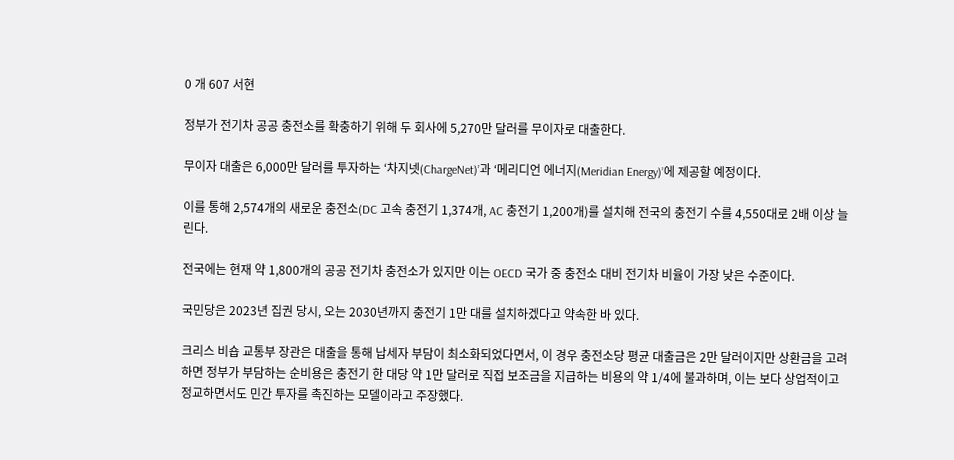0 개 607 서현

정부가 전기차 공공 충전소를 확충하기 위해 두 회사에 5,270만 달러를 무이자로 대출한다.

무이자 대출은 6,000만 달러를 투자하는 ‘차지넷(ChargeNet)’과 ‘메리디언 에너지(Meridian Energy)’에 제공할 예정이다.

이를 통해 2,574개의 새로운 충전소(DC 고속 충전기 1,374개, AC 충전기 1,200개)를 설치해 전국의 충전기 수를 4,550대로 2배 이상 늘린다.

전국에는 현재 약 1,800개의 공공 전기차 충전소가 있지만 이는 OECD 국가 중 충전소 대비 전기차 비율이 가장 낮은 수준이다.

국민당은 2023년 집권 당시, 오는 2030년까지 충전기 1만 대를 설치하겠다고 약속한 바 있다.

크리스 비숍 교통부 장관은 대출을 통해 납세자 부담이 최소화되었다면서, 이 경우 충전소당 평균 대출금은 2만 달러이지만 상환금을 고려하면 정부가 부담하는 순비용은 충전기 한 대당 약 1만 달러로 직접 보조금을 지급하는 비용의 약 1/4에 불과하며, 이는 보다 상업적이고 정교하면서도 민간 투자를 촉진하는 모델이라고 주장했다.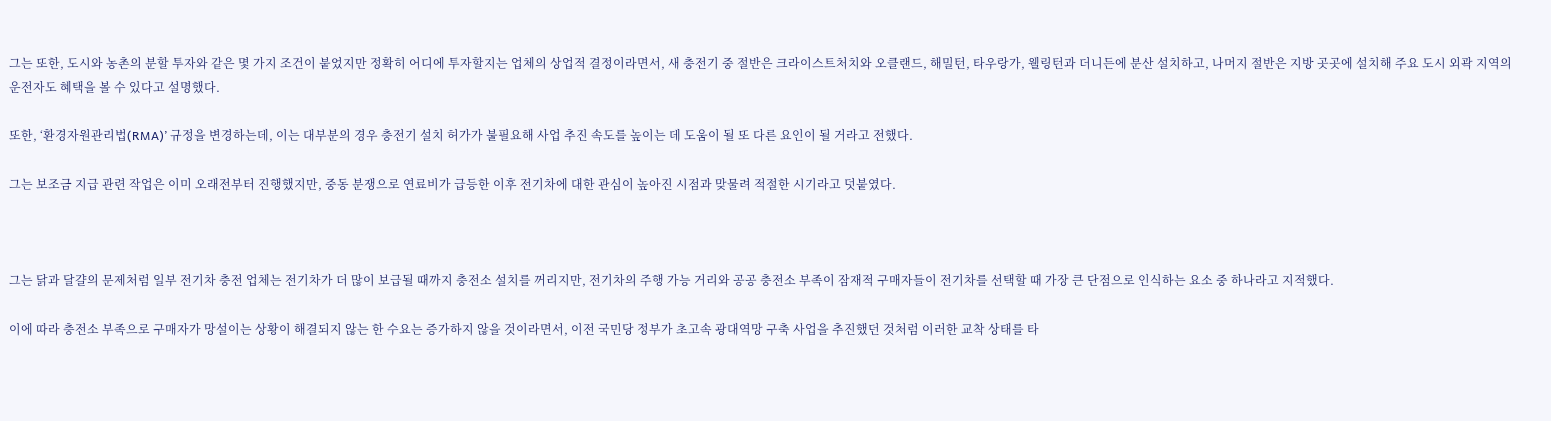그는 또한, 도시와 농촌의 분할 투자와 같은 몇 가지 조건이 붙었지만 정확히 어디에 투자할지는 업체의 상업적 결정이라면서, 새 충전기 중 절반은 크라이스트처치와 오클랜드, 해밀턴, 타우랑가, 웰링턴과 더니든에 분산 설치하고, 나머지 절반은 지방 곳곳에 설치해 주요 도시 외곽 지역의 운전자도 혜택을 볼 수 있다고 설명했다.

또한, ‘환경자원관리법(RMA)’ 규정을 변경하는데, 이는 대부분의 경우 충전기 설치 허가가 불필요해 사업 추진 속도를 높이는 데 도움이 될 또 다른 요인이 될 거라고 전했다.

그는 보조금 지급 관련 작업은 이미 오래전부터 진행했지만, 중동 분쟁으로 연료비가 급등한 이후 전기차에 대한 관심이 높아진 시점과 맞물려 적절한 시기라고 덧붙였다.



그는 닭과 달걀의 문제처럼 일부 전기차 충전 업체는 전기차가 더 많이 보급될 때까지 충전소 설치를 꺼리지만, 전기차의 주행 가능 거리와 공공 충전소 부족이 잠재적 구매자들이 전기차를 선택할 때 가장 큰 단점으로 인식하는 요소 중 하나라고 지적했다.

이에 따라 충전소 부족으로 구매자가 망설이는 상황이 해결되지 않는 한 수요는 증가하지 않을 것이라면서, 이전 국민당 정부가 초고속 광대역망 구축 사업을 추진했던 것처럼 이러한 교착 상태를 타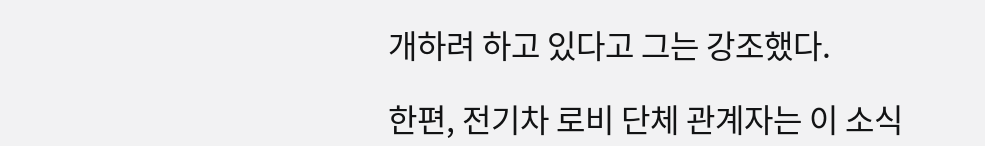개하려 하고 있다고 그는 강조했다.

한편, 전기차 로비 단체 관계자는 이 소식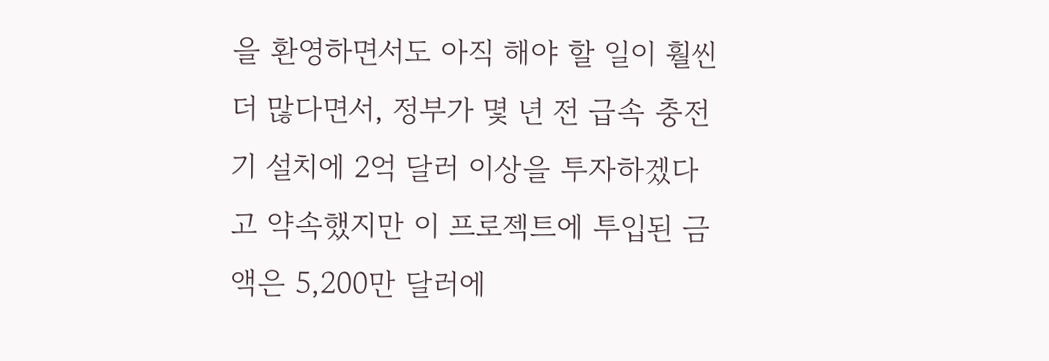을 환영하면서도 아직 해야 할 일이 훨씬 더 많다면서, 정부가 몇 년 전 급속 충전기 설치에 2억 달러 이상을 투자하겠다고 약속했지만 이 프로젝트에 투입된 금액은 5,200만 달러에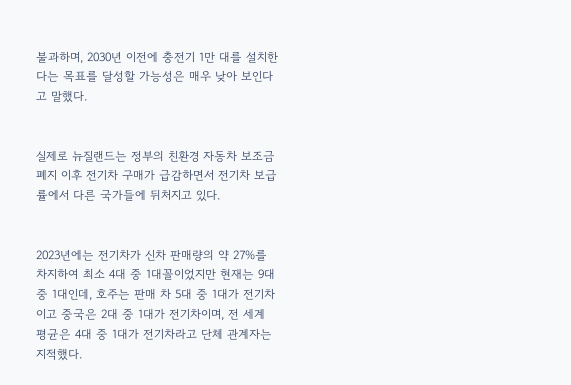불과하며, 2030년 이전에 충전기 1만 대를 설치한다는 목표를 달성할 가능성은 매우 낮아 보인다고 말했다.


실제로 뉴질랜드는 정부의 친환경 자동차 보조금 폐지 이후 전기차 구매가 급감하면서 전기차 보급률에서 다른 국가들에 뒤처지고 있다.


2023년에는 전기차가 신차 판매량의 약 27%를 차지하여 최소 4대 중 1대꼴이었지만 현재는 9대 중 1대인데, 호주는 판매 차 5대 중 1대가 전기차이고 중국은 2대 중 1대가 전기차이며, 전 세계 평균은 4대 중 1대가 전기차라고 단체 관계자는 지적했다.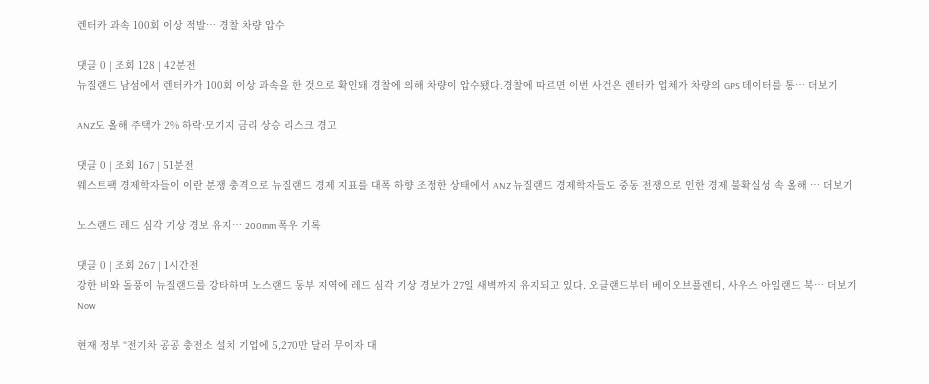렌터카 과속 100회 이상 적발… 경찰 차량 압수

댓글 0 | 조회 128 | 42분전
뉴질랜드 남섬에서 렌터카가 100회 이상 과속을 한 것으로 확인돼 경찰에 의해 차량이 압수됐다.경찰에 따르면 이번 사건은 렌터카 업체가 차량의 GPS 데이터를 통… 더보기

ANZ도 올해 주택가 2% 하락·모기지 금리 상승 리스크 경고

댓글 0 | 조회 167 | 51분전
웨스트팩 경제학자들이 이란 분쟁 충격으로 뉴질랜드 경제 지표를 대폭 하향 조정한 상태에서 ANZ 뉴질랜드 경제학자들도 중동 전쟁으로 인한 경제 불확실성 속 올해 … 더보기

노스랜드 레드 심각 기상 경보 유지… 200mm 폭우 기록

댓글 0 | 조회 267 | 1시간전
강한 비와 돌풍이 뉴질랜드를 강타하며 노스랜드 동부 지역에 레드 심각 기상 경보가 27일 새벽까지 유지되고 있다. 오클랜드부터 베이오브플렌티, 사우스 아일랜드 북… 더보기
Now

현재 정부 “전기차 공공 충전소 설치 기업에 5,270만 달러 무이자 대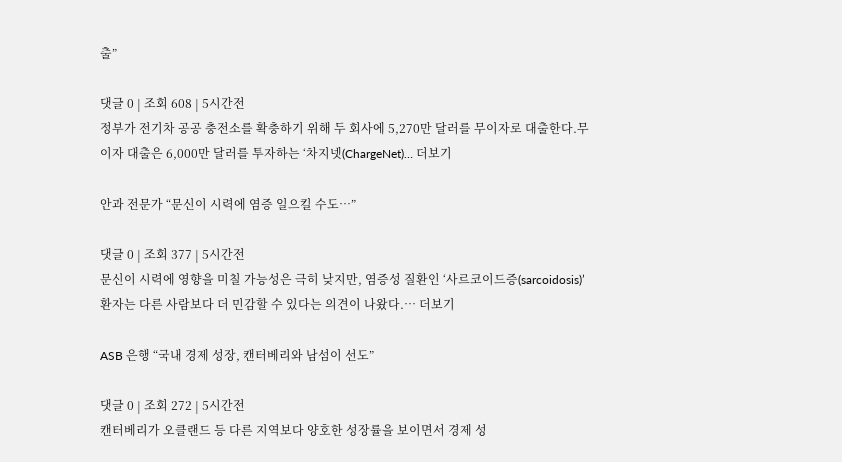출”

댓글 0 | 조회 608 | 5시간전
정부가 전기차 공공 충전소를 확충하기 위해 두 회사에 5,270만 달러를 무이자로 대출한다.무이자 대출은 6,000만 달러를 투자하는 ‘차지넷(ChargeNet)… 더보기

안과 전문가 “문신이 시력에 염증 일으킬 수도…”

댓글 0 | 조회 377 | 5시간전
문신이 시력에 영향을 미칠 가능성은 극히 낮지만, 염증성 질환인 ‘사르코이드증(sarcoidosis)’ 환자는 다른 사람보다 더 민감할 수 있다는 의견이 나왔다.… 더보기

ASB 은행 “국내 경제 성장, 캔터베리와 남섬이 선도”

댓글 0 | 조회 272 | 5시간전
캔터베리가 오클랜드 등 다른 지역보다 양호한 성장률을 보이면서 경제 성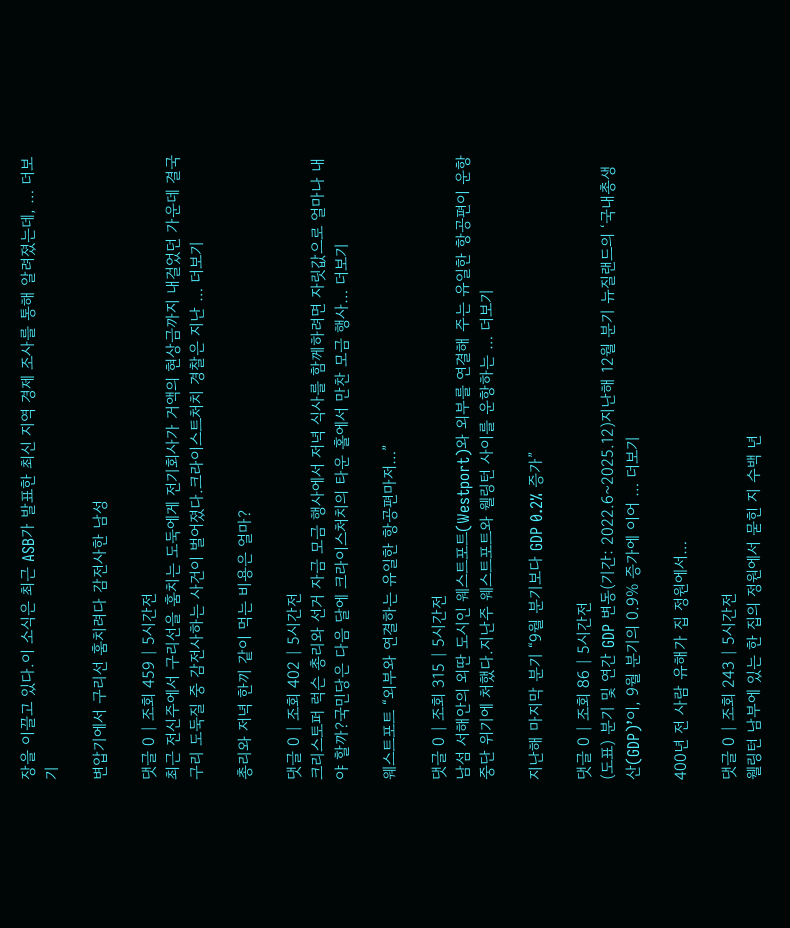장을 이끌고 있다.이 소식은 최근 ASB가 발표한 최신 지역 경제 조사를 통해 알려졌는데, … 더보기

변압기에서 구리선 훔치려다 감전사한 남성

댓글 0 | 조회 459 | 5시간전
최근 전신주에서 구리선을 훔치는 도둑에게 전기회사가 거액의 현상금까지 내걸었던 가운데 결국 구리 도둑질 중 감전사하는 사건이 벌어졌다.크라이스트처치 경찰은 지난 … 더보기

총리와 저녁 한끼 같이 먹는 비용은 얼마?

댓글 0 | 조회 402 | 5시간전
크리스토퍼 럭슨 총리와 선거 자금 모금 행사에서 저녁 식사를 함께하려면 자릿값으로 얼마나 내야 할까?국민당은 다음 달에 크라이스처치의 타운 홀에서 만찬 모금 행사… 더보기

웨스트포트 “외부와 연결하는 유일한 항공편마저…”

댓글 0 | 조회 315 | 5시간전
남섬 서해안의 외딴 도시인 웨스트포트(Westport)와 외부를 연결해 주는 유일한 항공편이 운항 중단 위기에 처했다.지난주 웨스트포트와 웰링턴 사이를 운항하는 … 더보기

지난해 마지막 분기 “9월 분기보다 GDP 0.2% 증가”

댓글 0 | 조회 86 | 5시간전
(도표) 분기 및 연간 GDP 변동(기간: 2022.6~2025.12)지난해 12월 분기 뉴질랜드의 ‘국내총생산(GDP)’이, 9월 분기의 0.9% 증가에 이어 … 더보기

400년 전 사람 유해가 집 정원에서…

댓글 0 | 조회 243 | 5시간전
웰링턴 남부에 있는 한 집의 정원에서 묻힌 지 수백 년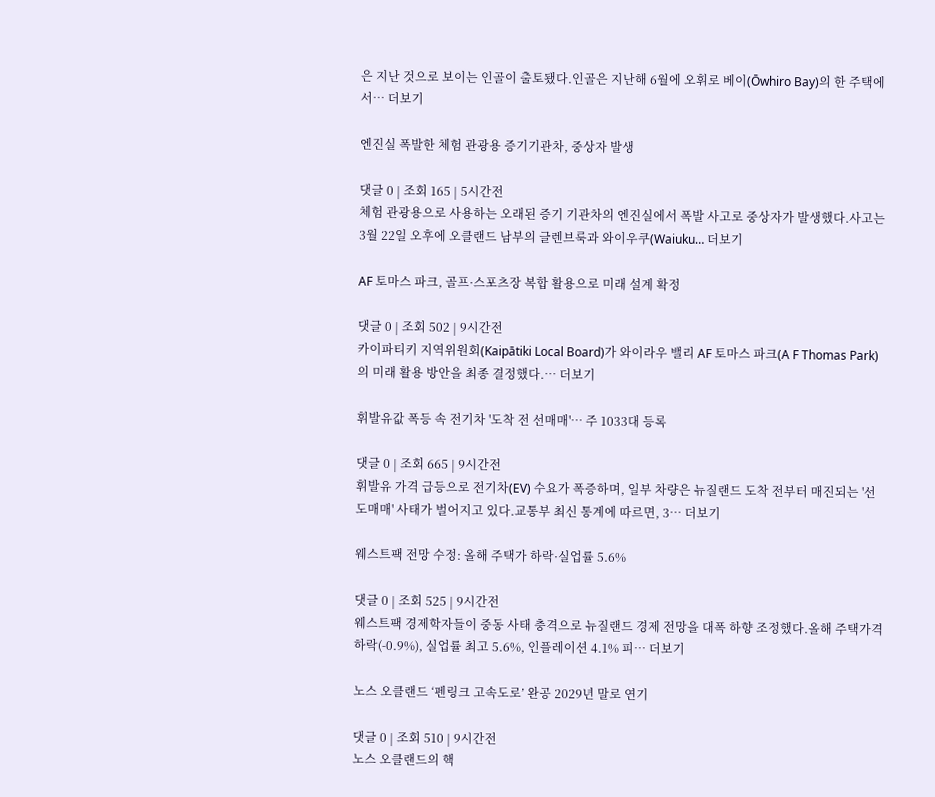은 지난 것으로 보이는 인골이 출토됐다.인골은 지난해 6월에 오휘로 베이(Ōwhiro Bay)의 한 주택에서… 더보기

엔진실 폭발한 체험 관광용 증기기관차, 중상자 발생

댓글 0 | 조회 165 | 5시간전
체험 관광용으로 사용하는 오래된 증기 기관차의 엔진실에서 폭발 사고로 중상자가 발생했다.사고는 3월 22일 오후에 오클랜드 남부의 글렌브룩과 와이우쿠(Waiuku… 더보기

AF 토마스 파크, 골프·스포츠장 복합 활용으로 미래 설계 확정

댓글 0 | 조회 502 | 9시간전
카이파티키 지역위원회(Kaipātiki Local Board)가 와이라우 밸리 AF 토마스 파크(A F Thomas Park)의 미래 활용 방안을 최종 결정했다.… 더보기

휘발유값 폭등 속 전기차 '도착 전 선매매'… 주 1033대 등록

댓글 0 | 조회 665 | 9시간전
휘발유 가격 급등으로 전기차(EV) 수요가 폭증하며, 일부 차량은 뉴질랜드 도착 전부터 매진되는 '선도매매' 사태가 벌어지고 있다.교통부 최신 통계에 따르면, 3… 더보기

웨스트팩 전망 수정: 올해 주택가 하락·실업률 5.6%

댓글 0 | 조회 525 | 9시간전
웨스트팩 경제학자들이 중동 사태 충격으로 뉴질랜드 경제 전망을 대폭 하향 조정했다.올해 주택가격 하락(-0.9%), 실업률 최고 5.6%, 인플레이션 4.1% 피… 더보기

노스 오클랜드 ‘펜링크 고속도로’ 완공 2029년 말로 연기

댓글 0 | 조회 510 | 9시간전
노스 오클랜드의 핵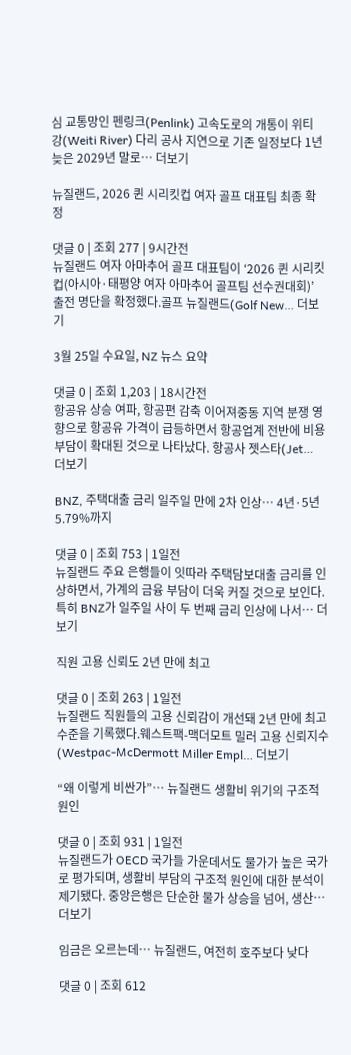심 교통망인 펜링크(Penlink) 고속도로의 개통이 위티강(Weiti River) 다리 공사 지연으로 기존 일정보다 1년 늦은 2029년 말로… 더보기

뉴질랜드, 2026 퀸 시리킷컵 여자 골프 대표팀 최종 확정

댓글 0 | 조회 277 | 9시간전
뉴질랜드 여자 아마추어 골프 대표팀이 ‘2026 퀸 시리킷컵(아시아·태평양 여자 아마추어 골프팀 선수권대회)’ 출전 명단을 확정했다.골프 뉴질랜드(Golf New… 더보기

3월 25일 수요일, NZ 뉴스 요약

댓글 0 | 조회 1,203 | 18시간전
항공유 상승 여파, 항공편 감축 이어져중동 지역 분쟁 영향으로 항공유 가격이 급등하면서 항공업계 전반에 비용 부담이 확대된 것으로 나타났다. 항공사 젯스타(Jet… 더보기

BNZ, 주택대출 금리 일주일 만에 2차 인상… 4년·5년 5.79%까지

댓글 0 | 조회 753 | 1일전
뉴질랜드 주요 은행들이 잇따라 주택담보대출 금리를 인상하면서, 가계의 금융 부담이 더욱 커질 것으로 보인다. 특히 BNZ가 일주일 사이 두 번째 금리 인상에 나서… 더보기

직원 고용 신뢰도 2년 만에 최고

댓글 0 | 조회 263 | 1일전
뉴질랜드 직원들의 고용 신뢰감이 개선돼 2년 만에 최고 수준을 기록했다.웨스트팩-맥더모트 밀러 고용 신뢰지수(Westpac-McDermott Miller Empl… 더보기

“왜 이렇게 비싼가”… 뉴질랜드 생활비 위기의 구조적 원인

댓글 0 | 조회 931 | 1일전
뉴질랜드가 OECD 국가들 가운데서도 물가가 높은 국가로 평가되며, 생활비 부담의 구조적 원인에 대한 분석이 제기됐다. 중앙은행은 단순한 물가 상승을 넘어, 생산… 더보기

임금은 오르는데… 뉴질랜드, 여전히 호주보다 낮다

댓글 0 | 조회 612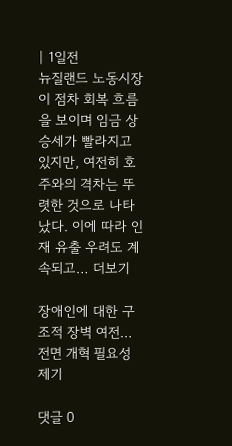| 1일전
뉴질랜드 노동시장이 점차 회복 흐름을 보이며 임금 상승세가 빨라지고 있지만, 여전히 호주와의 격차는 뚜렷한 것으로 나타났다. 이에 따라 인재 유출 우려도 계속되고… 더보기

장애인에 대한 구조적 장벽 여전… 전면 개혁 필요성 제기

댓글 0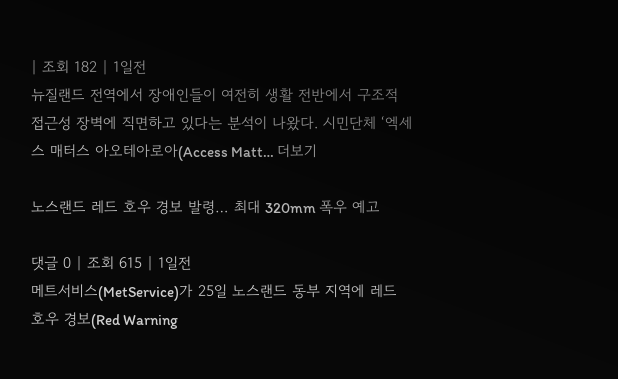| 조회 182 | 1일전
뉴질랜드 전역에서 장애인들이 여전히 생활 전반에서 구조적 접근성 장벽에 직면하고 있다는 분석이 나왔다. 시민단체 ‘엑세스 매터스 아오테아로아(Access Matt… 더보기

노스랜드 레드 호우 경보 발령… 최대 320mm 폭우 예고

댓글 0 | 조회 615 | 1일전
메트서비스(MetService)가 25일 노스랜드 동부 지역에 레드 호우 경보(Red Warning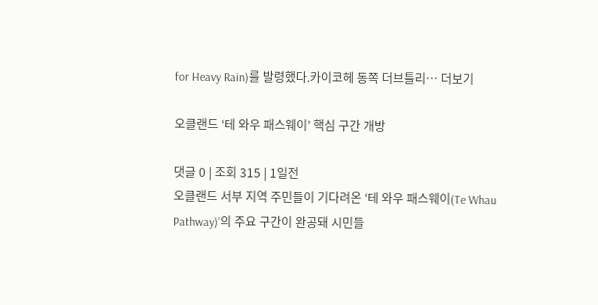for Heavy Rain)를 발령했다.카이코헤 동쪽 더브틀리… 더보기

오클랜드 ‘테 와우 패스웨이’ 핵심 구간 개방

댓글 0 | 조회 315 | 1일전
오클랜드 서부 지역 주민들이 기다려온 ‘테 와우 패스웨이(Te Whau Pathway)’의 주요 구간이 완공돼 시민들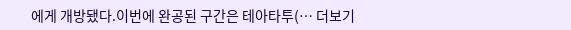에게 개방됐다.이번에 완공된 구간은 테아타투(… 더보기